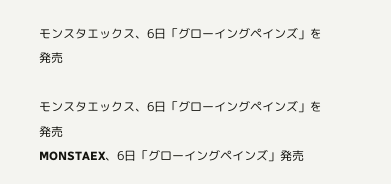モンスタエックス、6日「グローイングペインズ」を発売

モンスタエックス、6日「グローイングペインズ」を発売
MONSTAEX、6日「グローイングペインズ」発売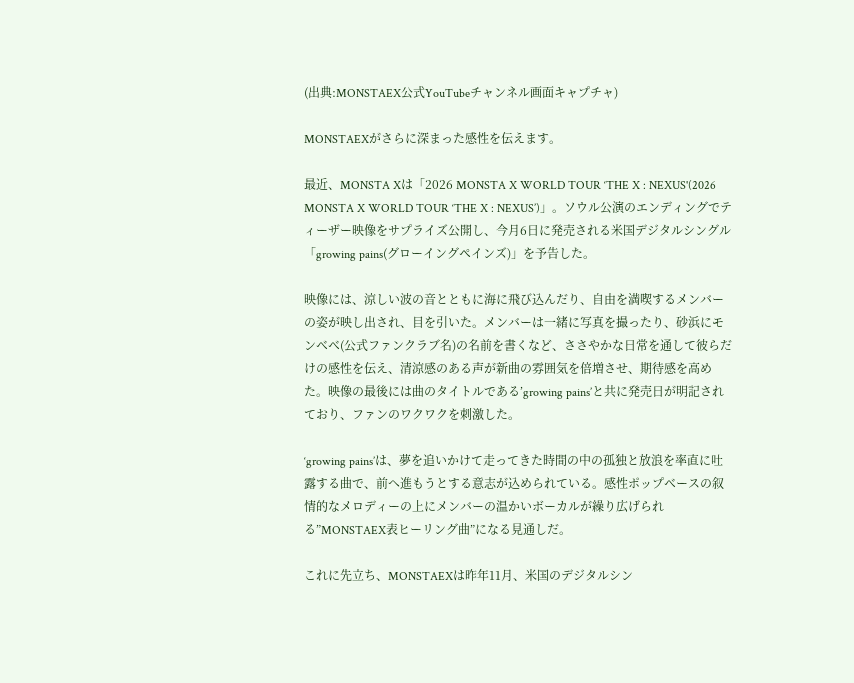(出典:MONSTAEX公式YouTubeチャンネル画面キャプチャ)

MONSTAEXがさらに深まった感性を伝えます。

最近、MONSTA Xは「2026 MONSTA X WORLD TOUR ‘THE X : NEXUS'(2026 MONSTA X WORLD TOUR ‘THE X : NEXUS’)」。ソウル公演のエンディングでティーザー映像をサプライズ公開し、今月6日に発売される米国デジタルシングル「growing pains(グローイングペインズ)」を予告した。

映像には、涼しい波の音とともに海に飛び込んだり、自由を満喫するメンバーの姿が映し出され、目を引いた。メンバーは一緒に写真を撮ったり、砂浜にモンベベ(公式ファンクラブ名)の名前を書くなど、ささやかな日常を通して彼らだけの感性を伝え、清涼感のある声が新曲の雰囲気を倍増させ、期待感を高めた。映像の最後には曲のタイトルである’growing pains’と共に発売日が明記されており、ファンのワクワクを刺激した。

‘growing pains’は、夢を追いかけて走ってきた時間の中の孤独と放浪を率直に吐露する曲で、前へ進もうとする意志が込められている。感性ポップベースの叙情的なメロディーの上にメンバーの温かいボーカルが繰り広げられる”MONSTAEX表ヒーリング曲”になる見通しだ。

これに先立ち、MONSTAEXは昨年11月、米国のデジタルシン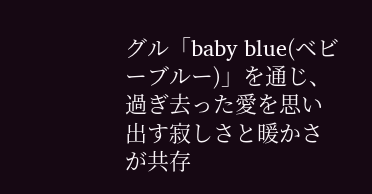グル「baby blue(ベビーブルー)」を通じ、過ぎ去った愛を思い出す寂しさと暖かさが共存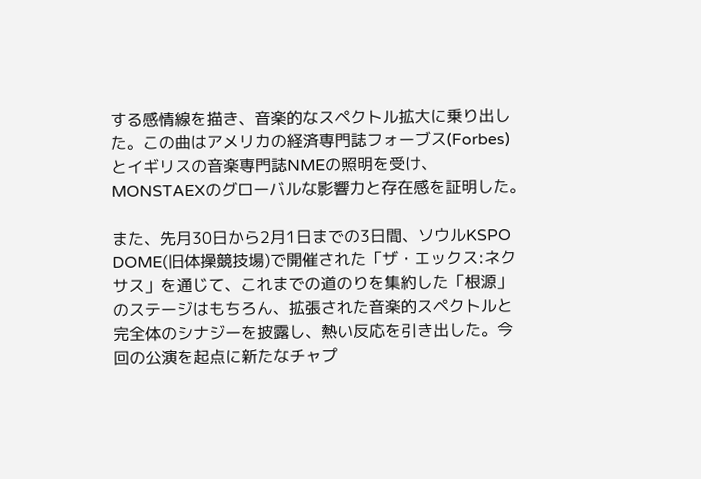する感情線を描き、音楽的なスペクトル拡大に乗り出した。この曲はアメリカの経済専門誌フォーブス(Forbes)とイギリスの音楽専門誌NMEの照明を受け、MONSTAEXのグローバルな影響力と存在感を証明した。

また、先月30日から2月1日までの3日間、ソウルKSPO DOME(旧体操競技場)で開催された「ザ・エックス:ネクサス」を通じて、これまでの道のりを集約した「根源」のステージはもちろん、拡張された音楽的スペクトルと完全体のシナジーを披露し、熱い反応を引き出した。今回の公演を起点に新たなチャプ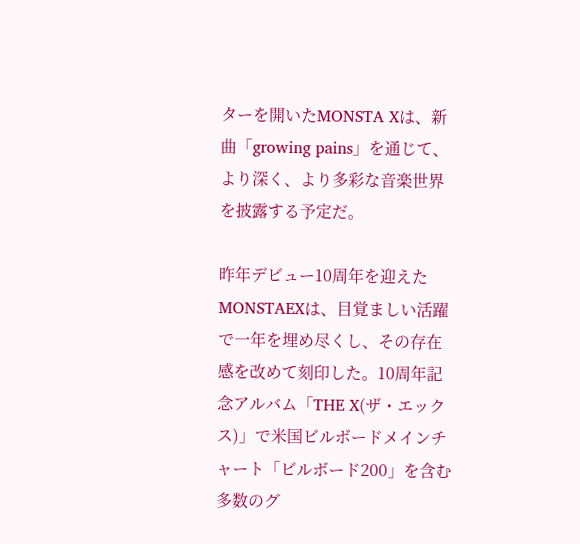ターを開いたMONSTA Xは、新曲「growing pains」を通じて、より深く、より多彩な音楽世界を披露する予定だ。

昨年デビュー10周年を迎えたMONSTAEXは、目覚ましい活躍で一年を埋め尽くし、その存在感を改めて刻印した。10周年記念アルバム「THE X(ザ・エックス)」で米国ビルボードメインチャート「ビルボード200」を含む多数のグ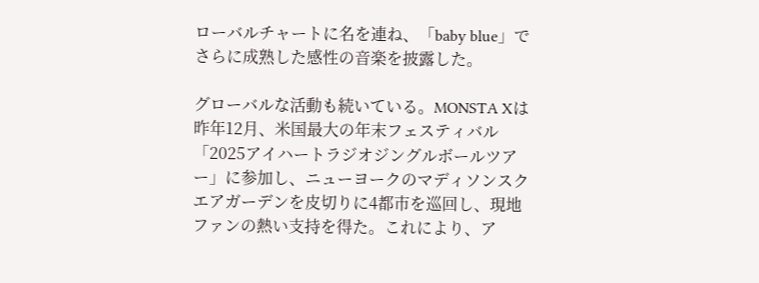ローバルチャートに名を連ね、「baby blue」でさらに成熟した感性の音楽を披露した。

グローバルな活動も続いている。MONSTA Xは昨年12月、米国最大の年末フェスティバル「2025アイハートラジオジングルボールツアー」に参加し、ニューヨークのマディソンスクエアガーデンを皮切りに4都市を巡回し、現地ファンの熱い支持を得た。これにより、ア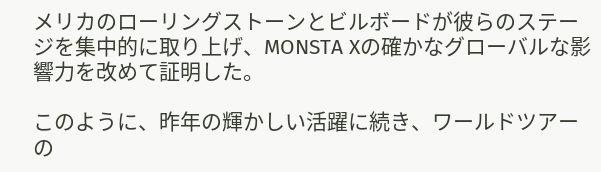メリカのローリングストーンとビルボードが彼らのステージを集中的に取り上げ、MONSTA Xの確かなグローバルな影響力を改めて証明した。

このように、昨年の輝かしい活躍に続き、ワールドツアーの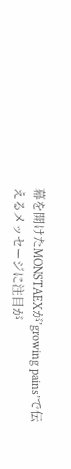幕を開けたMONSTAEXが’growing pains’で伝えるメッセージに注目が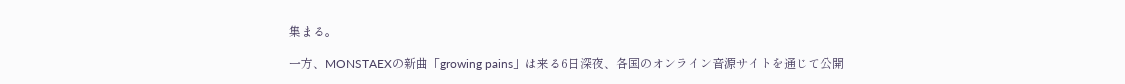集まる。

一方、MONSTAEXの新曲「growing pains」は来る6日深夜、各国のオンライン音源サイトを通じて公開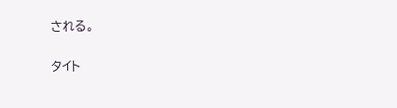される。

タイト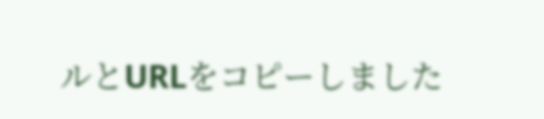ルとURLをコピーしました